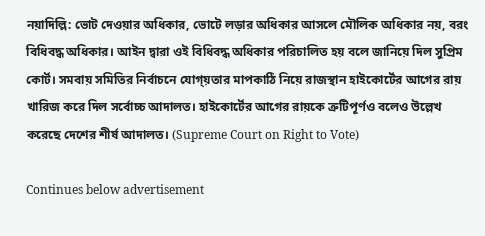নয়াদিল্লি: ভোট দেওয়ার অধিকার, ভোটে লড়ার অধিকার আসলে মৌলিক অধিকার নয়, বরং বিধিবদ্ধ অধিকার। আইন দ্বারা ওই বিধিবদ্ধ অধিকার পরিচালিত হয় বলে জানিয়ে দিল সুপ্রিম কোর্ট। সমবায় সমিতির নির্বাচনে যোগ্য়তার মাপকাঠি নিয়ে রাজস্থান হাইকোর্টের আগের রায় খারিজ করে দিল সর্বোচ্চ আদালত। হাইকোর্টের আগের রায়কে ত্রুটিপূর্ণও বলেও উল্লেখ করেছে দেশের শীর্ষ আদালত। (Supreme Court on Right to Vote)

Continues below advertisement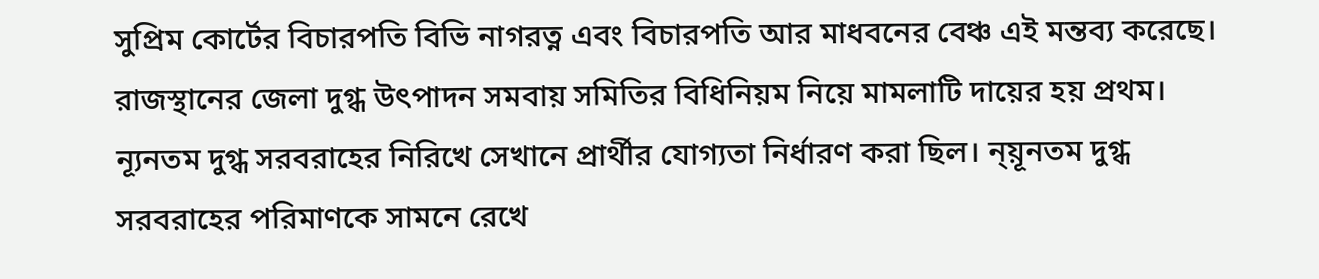সুপ্রিম কোর্টের বিচারপতি বিভি নাগরত্ন এবং বিচারপতি আর মাধবনের বেঞ্চ এই মন্তব্য করেছে। রাজস্থানের জেলা দুগ্ধ উৎপাদন সমবায় সমিতির বিধিনিয়ম নিয়ে মামলাটি দায়ের হয় প্রথম। ন্যূনতম দুগ্ধ সরবরাহের নিরিখে সেখানে প্রার্থীর যোগ্যতা নির্ধারণ করা ছিল। ন্য়ূনতম দুগ্ধ সরবরাহের পরিমাণকে সামনে রেখে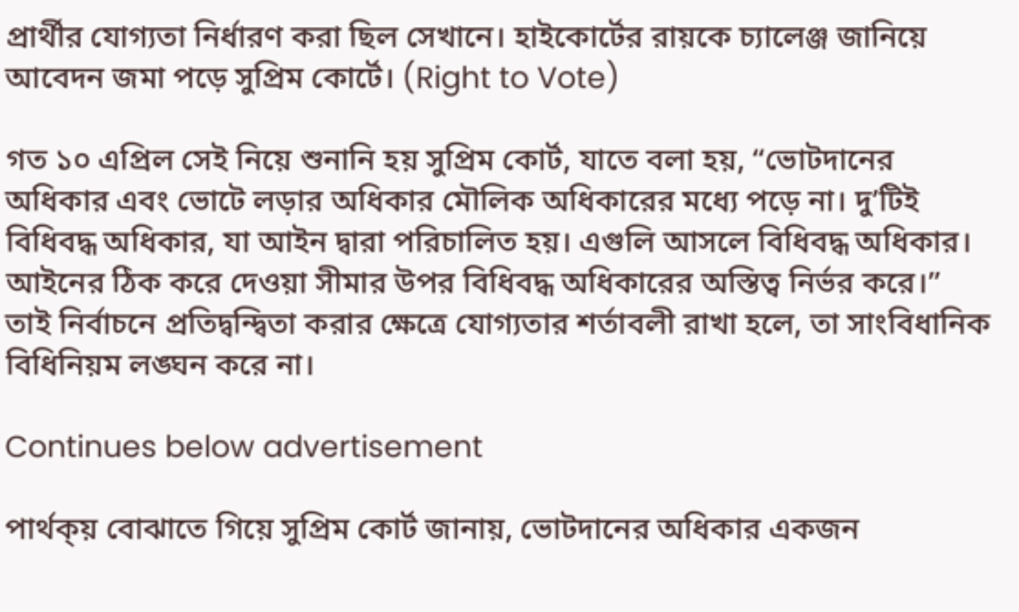প্রার্থীর যোগ্যতা নির্ধারণ করা ছিল সেখানে। হাইকোর্টের রায়কে চ্যালেঞ্জ জানিয়ে আবেদন জমা পড়ে সুপ্রিম কোর্টে। (Right to Vote)

গত ১০ এপ্রিল সেই নিয়ে শুনানি হয় সুপ্রিম কোর্ট, যাতে বলা হয়, “ভোটদানের অধিকার এবং ভোটে লড়ার অধিকার মৌলিক অধিকারের মধ্যে পড়ে না। দু’টিই বিধিবদ্ধ অধিকার, যা আইন দ্বারা পরিচালিত হয়। এগুলি আসলে বিধিবদ্ধ অধিকার। আইনের ঠিক করে দেওয়া সীমার উপর বিধিবদ্ধ অধিকারের অস্তিত্ব নির্ভর করে।” তাই নির্বাচনে প্রতিদ্বন্দ্বিতা করার ক্ষেত্রে যোগ্যতার শর্তাবলী রাখা হলে, তা সাংবিধানিক বিধিনিয়ম লঙ্ঘন করে না।

Continues below advertisement

পার্থক্য় বোঝাতে গিয়ে সুপ্রিম কোর্ট জানায়, ভোটদানের অধিকার একজন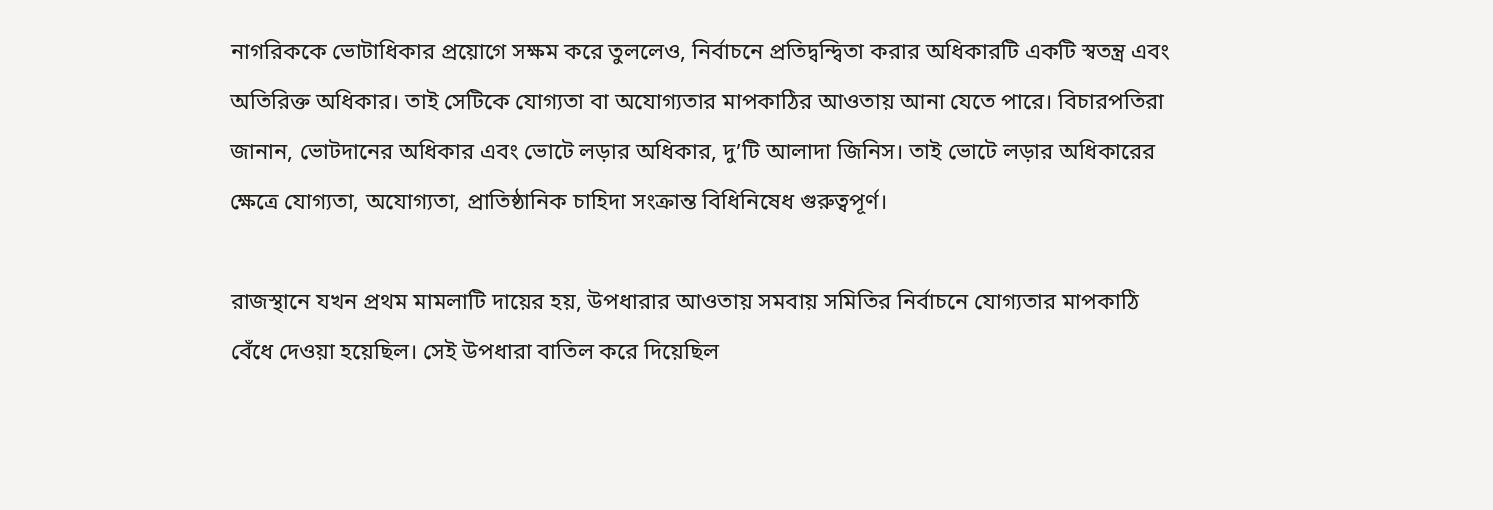নাগরিককে ভোটাধিকার প্রয়োগে সক্ষম করে তুললেও, নির্বাচনে প্রতিদ্বন্দ্বিতা করার অধিকারটি একটি স্বতন্ত্র এবং অতিরিক্ত অধিকার। তাই সেটিকে যোগ্যতা বা অযোগ্যতার মাপকাঠির আওতায় আনা যেতে পারে। বিচারপতিরা জানান, ভোটদানের অধিকার এবং ভোটে লড়ার অধিকার, দু’টি আলাদা জিনিস। তাই ভোটে লড়ার অধিকারের ক্ষেত্রে যোগ্যতা, অযোগ্যতা, প্রাতিষ্ঠানিক চাহিদা সংক্রান্ত বিধিনিষেধ গুরুত্বপূর্ণ।

রাজস্থানে যখন প্রথম মামলাটি দায়ের হয়, উপধারার আওতায় সমবায় সমিতির নির্বাচনে যোগ্যতার মাপকাঠি বেঁধে দেওয়া হয়েছিল। সেই উপধারা বাতিল করে দিয়েছিল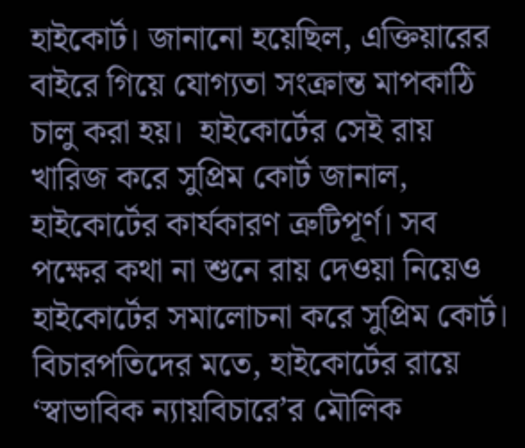হাইকোর্ট। জানানো হয়েছিল, এক্তিয়ারের বাইরে গিয়ে যোগ্যতা সংক্রান্ত মাপকাঠি চালু করা হয়।  হাইকোর্টের সেই রায় খারিজ করে সুপ্রিম কোর্ট জানাল, হাইকোর্টের কার্যকারণ ত্রুটিপূর্ণ। সব পক্ষের কথা না শুনে রায় দেওয়া নিয়েও হাইকোর্টের সমালোচনা করে সুপ্রিম কোর্ট।  বিচারপতিদের মতে, হাইকোর্টের রায়ে ‘স্বাভাবিক ন্যায়বিচারে’র মৌলিক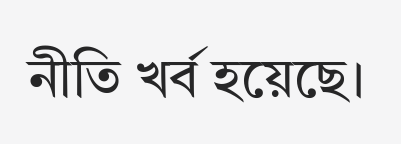নীতি খর্ব হয়েছে।